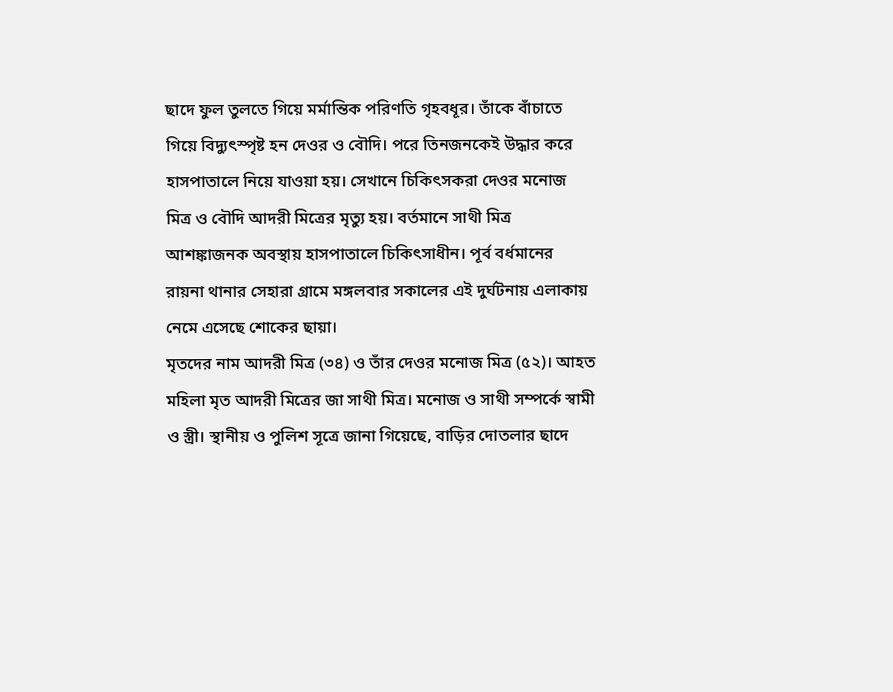ছাদে ফুল তুলতে গিয়ে মর্মান্তিক পরিণতি গৃহবধূর। তাঁকে বাঁচাতে গিয়ে বিদ্যুৎস্পৃষ্ট হন দেওর ও বৌদি। পরে তিনজনকেই উদ্ধার করে হাসপাতালে নিয়ে যাওয়া হয়। সেখানে চিকিৎসকরা দেওর মনোজ মিত্র ও বৌদি আদরী মিত্রের মৃত্যু হয়। বর্তমানে সাথী মিত্র আশঙ্কাজনক অবস্থায় হাসপাতালে চিকিৎসাধীন। পূর্ব বর্ধমানের রায়না থানার সেহারা গ্রামে মঙ্গলবার সকালের এই দুর্ঘটনায় এলাকায় নেমে এসেছে শোকের ছায়া।
মৃতদের নাম আদরী মিত্র (৩৪) ও তাঁর দেওর মনোজ মিত্র (৫২)। আহত মহিলা মৃত আদরী মিত্রের জা সাথী মিত্র। মনোজ ও সাথী সম্পর্কে স্বামী ও স্ত্রী। স্থানীয় ও পুলিশ সূত্রে জানা গিয়েছে, বাড়ির দোতলার ছাদে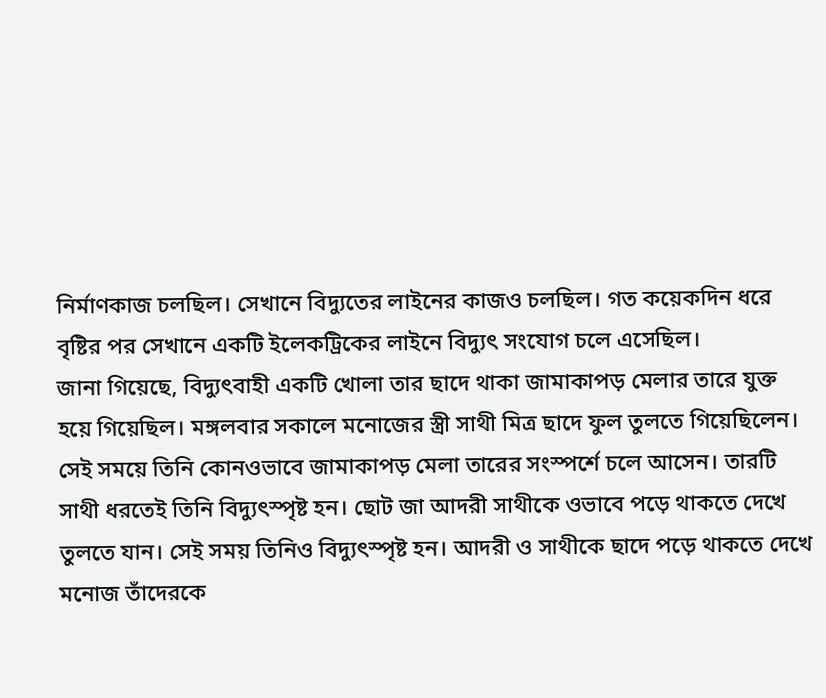নির্মাণকাজ চলছিল। সেখানে বিদ্যুতের লাইনের কাজও চলছিল। গত কয়েকদিন ধরে বৃষ্টির পর সেখানে একটি ইলেকট্রিকের লাইনে বিদ্যুৎ সংযোগ চলে এসেছিল।
জানা গিয়েছে, বিদ্যুৎবাহী একটি খোলা তার ছাদে থাকা জামাকাপড় মেলার তারে যুক্ত হয়ে গিয়েছিল। মঙ্গলবার সকালে মনোজের স্ত্রী সাথী মিত্র ছাদে ফুল তুলতে গিয়েছিলেন। সেই সময়ে তিনি কোনওভাবে জামাকাপড় মেলা তারের সংস্পর্শে চলে আসেন। তারটি সাথী ধরতেই তিনি বিদ্যুৎস্পৃষ্ট হন। ছোট জা আদরী সাথীকে ওভাবে পড়ে থাকতে দেখে তুলতে যান। সেই সময় তিনিও বিদ্যুৎস্পৃষ্ট হন। আদরী ও সাথীকে ছাদে পড়ে থাকতে দেখে মনোজ তাঁদেরকে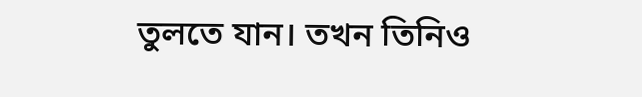তুলতে যান। তখন তিনিও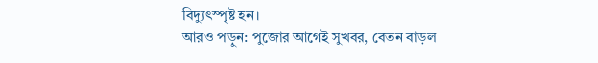বিদ্যুৎস্পৃষ্ট হন।
আরও পড়ুন: পুজোর আগেই সুখবর, বেতন বাড়ল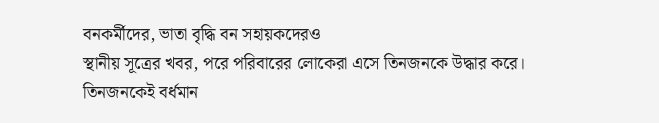বনকর্মীদের, ভাতা বৃদ্ধি বন সহায়কদেরও
স্থানীয় সূত্রের খবর, পরে পরিবারের লোকেরা এসে তিনজনকে উদ্ধার করে। তিনজনকেই বর্ধমান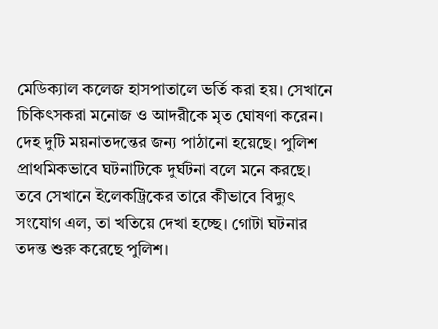মেডিক্যাল কলেজ হাসপাতালে ভর্তি করা হয়। সেখানে চিকিৎসকরা মনোজ ও আদরীকে মৃত ঘোষণা করেন। দেহ দুটি ময়নাতদন্তের জন্য পাঠানো হয়েছে। পুলিশ প্রাথমিকভাবে ঘটনাটিকে দুর্ঘটনা বলে মনে করছে। তবে সেখানে ইলেকট্রিকের তারে কীভাবে বিদ্যুৎ সংযোগ এল, তা খতিয়ে দেখা হচ্ছে। গোটা ঘটনার তদন্ত শুরু করেছে পুলিশ।